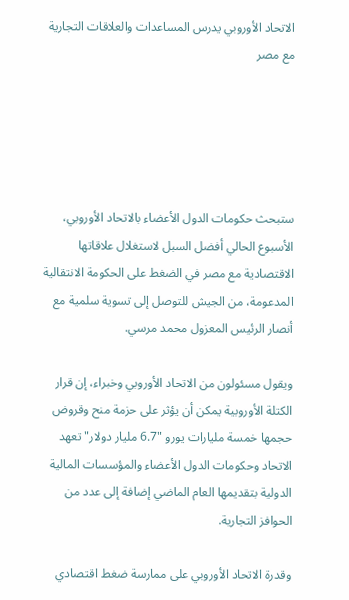الاتحاد الأوروبي يدرس المساعدات والعلاقات التجارية مع مصر





ستبحث حكومات الدول الأعضاء بالاتحاد الأوروبي، الأسبوع الحالي أفضل السبل لاستغلال علاقاتها الاقتصادية مع مصر في الضغط على الحكومة الانتقالية المدعومة، من الجيش للتوصل إلى تسوية سلمية مع أنصار الرئيس المعزول محمد مرسي.

ويقول مسئولون من الاتحاد الأوروبي وخبراء، إن قرار الكتلة الأوروبية يمكن أن يؤثر على حزمة منح وقروض حجمها خمسة مليارات يورو "6.7 مليار دولار" تعهد الاتحاد وحكومات الدول الأعضاء والمؤسسات المالية الدولية بتقديمها العام الماضي إضافة إلى عدد من الحوافز التجارية.

وقدرة الاتحاد الأوروبي على ممارسة ضغط اقتصادي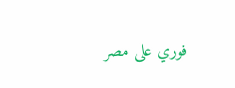فوري على مصر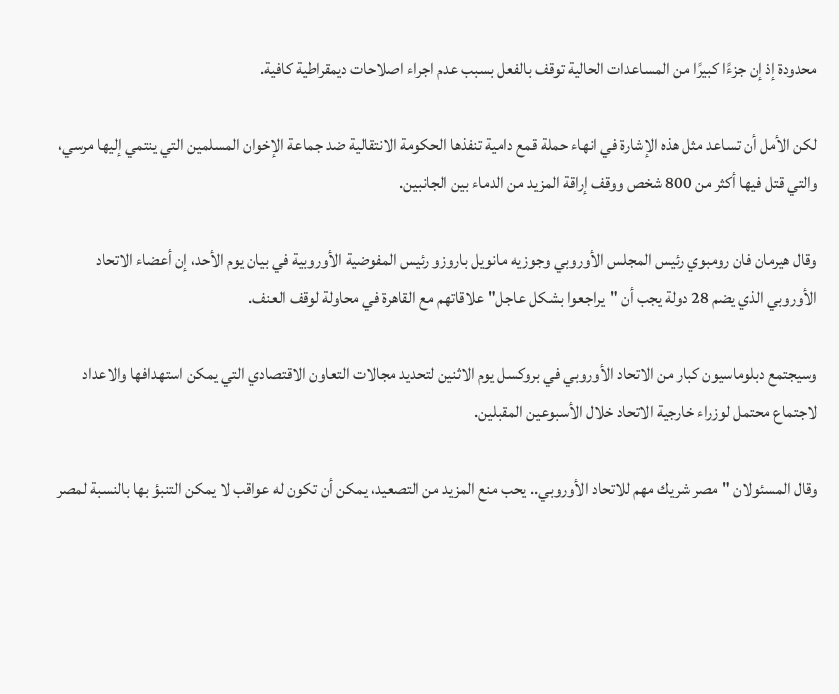محدودة إذ إن جزءًا كبيرًا من المساعدات الحالية توقف بالفعل بسبب عدم اجراء اصلاحات ديمقراطية كافية.

لكن الأمل أن تساعد مثل هذه الإشارة في انهاء حملة قمع دامية تنفذها الحكومة الانتقالية ضد جماعة الإخوان المسلمين التي ينتمي إليها مرسي، والتي قتل فيها أكثر من 800 شخص ووقف إراقة المزيد من الدماء بين الجانبين.

وقال هيرمان فان رومبوي رئيس المجلس الأوروبي وجوزيه مانويل باروزو رئيس المفوضية الأوروبية في بيان يوم الأحد، إن أعضاء الاتحاد الأوروبي الذي يضم 28 دولة يجب أن "يراجعوا بشكل عاجل" علاقاتهم مع القاهرة في محاولة لوقف العنف.

وسيجتمع دبلوماسيون كبار من الاتحاد الأوروبي في بروكسل يوم الاثنين لتحديد مجالات التعاون الاقتصادي التي يمكن استهدافها والاعداد لاجتماع محتمل لوزراء خارجية الاتحاد خلال الأسبوعين المقبلين.

وقال المسئولان "مصر شريك مهم للاتحاد الأوروبي.. يحب منع المزيد من التصعيد، يمكن أن تكون له عواقب لا يمكن التنبؤ بها بالنسبة لمصر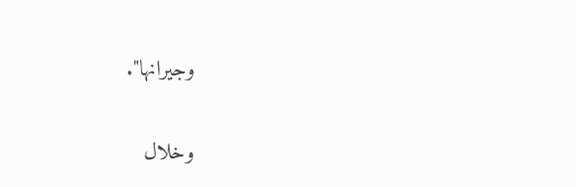وجيرانها".

وخلال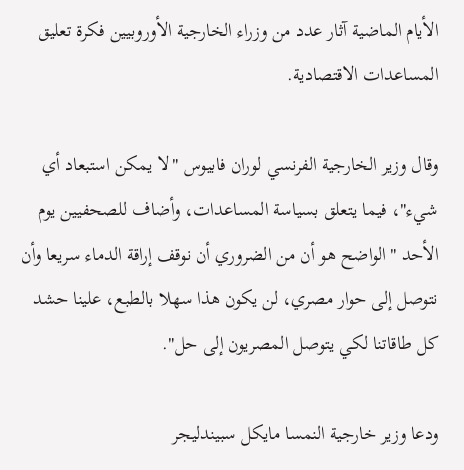الأيام الماضية آثار عدد من وزراء الخارجية الأوروبيين فكرة تعليق المساعدات الاقتصادية.

وقال وزير الخارجية الفرنسي لوران فابيوس "لا يمكن استبعاد أي شيء"، فيما يتعلق بسياسة المساعدات، وأضاف للصحفيين يوم الأحد "الواضح هو أن من الضروري أن نوقف إراقة الدماء سريعا وأن نتوصل إلى حوار مصري، لن يكون هذا سهلا بالطبع، علينا حشد كل طاقاتنا لكي يتوصل المصريون إلى حل".

ودعا وزير خارجية النمسا مايكل سبيندليجر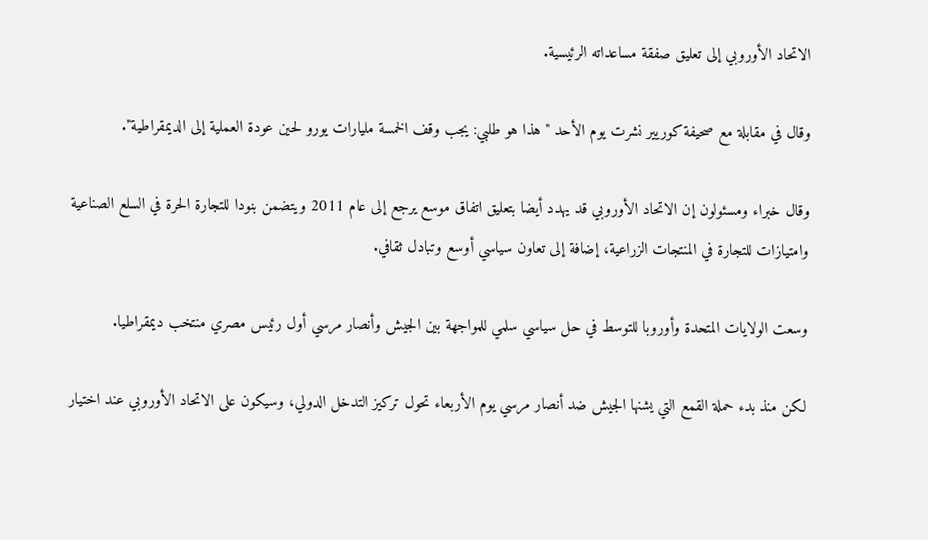الاتحاد الأوروبي إلى تعليق صفقة مساعداته الرئيسية.

وقال في مقابلة مع صحيفة كوريير نشرت يوم الأحد "هذا هو طلبي: يجب وقف الخمسة مليارات يورو لحين عودة العملية إلى الديمقراطية".

وقال خبراء ومسئولون إن الاتحاد الأوروبي قد يهدد أيضا بتعليق اتفاق موسع يرجع إلى عام 2011 ويتضمن بنودا للتجارة الحرة في السلع الصناعية وامتيازات للتجارة في المنتجات الزراعية، إضافة إلى تعاون سياسي أوسع وتبادل ثقافي.

وسعت الولايات المتحدة وأوروبا للتوسط في حل سياسي سلمي للمواجهة بين الجيش وأنصار مرسي أول رئيس مصري منتخب ديمقراطيا.

لكن منذ بدء حملة القمع التي يشنها الجيش ضد أنصار مرسي يوم الأربعاء تحول تركيز التدخل الدولي، وسيكون على الاتحاد الأوروبي عند اختيار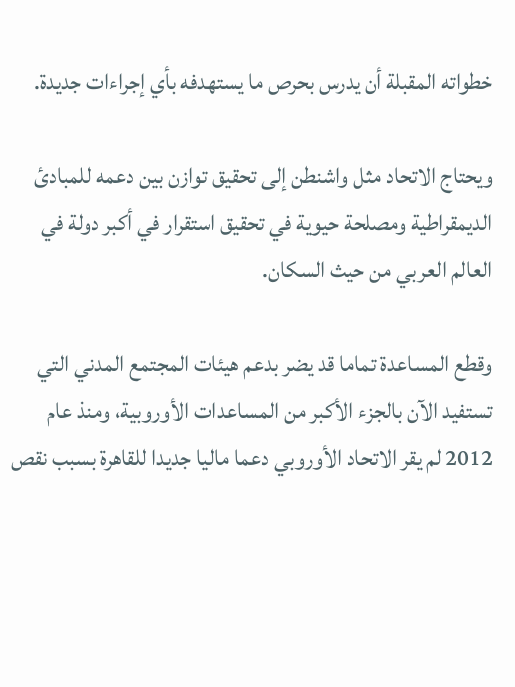خطواته المقبلة أن يدرس بحرص ما يستهدفه بأي إجراءات جديدة.

ويحتاج الاتحاد مثل واشنطن إلى تحقيق توازن بين دعمه للمبادئ الديمقراطية ومصلحة حيوية في تحقيق استقرار في أكبر دولة في العالم العربي من حيث السكان.

وقطع المساعدة تماما قد يضر بدعم هيئات المجتمع المدني التي تستفيد الآن بالجزء الأكبر من المساعدات الأوروبية، ومنذ عام 2012 لم يقر الاتحاد الأوروبي دعما ماليا جديدا للقاهرة بسبب نقص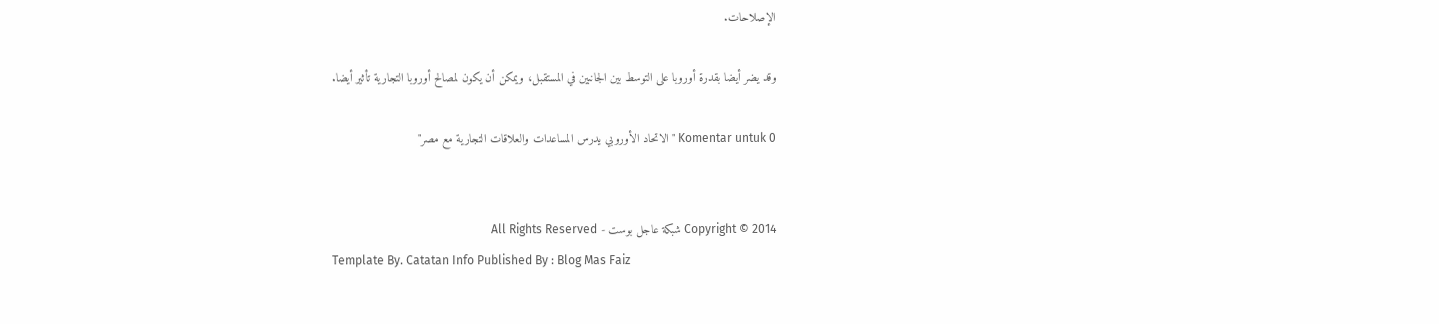الإصلاحات.

وقد يضر أيضا بقدرة أوروبا على التوسط بين الجانبين في المستقبل، ويمكن أن يكون لمصالح أوروبا التجارية تأثير أيضا.

0 Komentar untuk "الاتحاد الأوروبي يدرس المساعدات والعلاقات التجارية مع مصر"


Copyright © 2014 شبكة عاجل بوست - All Rights Reserved
Template By. Catatan Info Published By : Blog Mas Faiz